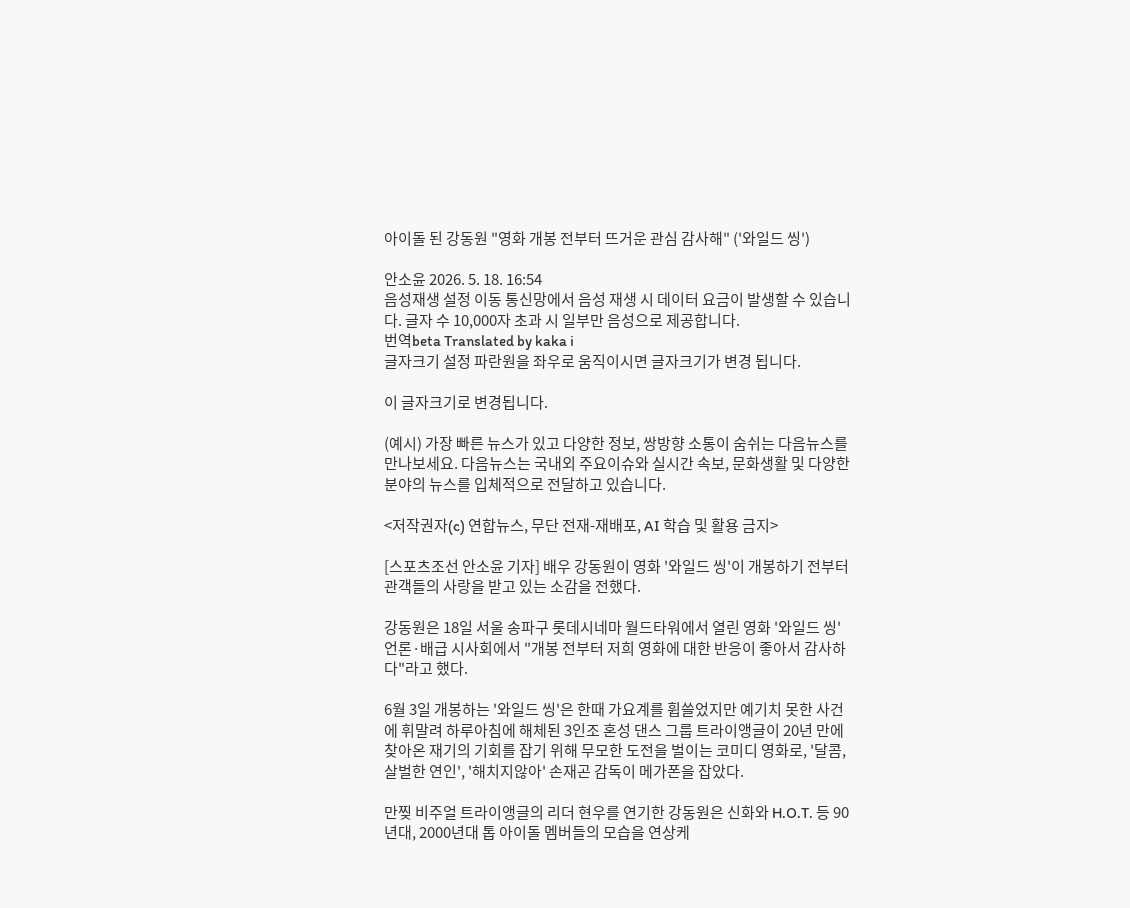아이돌 된 강동원 "영화 개봉 전부터 뜨거운 관심 감사해" ('와일드 씽')

안소윤 2026. 5. 18. 16:54
음성재생 설정 이동 통신망에서 음성 재생 시 데이터 요금이 발생할 수 있습니다. 글자 수 10,000자 초과 시 일부만 음성으로 제공합니다.
번역beta Translated by kaka i
글자크기 설정 파란원을 좌우로 움직이시면 글자크기가 변경 됩니다.

이 글자크기로 변경됩니다.

(예시) 가장 빠른 뉴스가 있고 다양한 정보, 쌍방향 소통이 숨쉬는 다음뉴스를 만나보세요. 다음뉴스는 국내외 주요이슈와 실시간 속보, 문화생활 및 다양한 분야의 뉴스를 입체적으로 전달하고 있습니다.

<저작권자(c) 연합뉴스, 무단 전재-재배포, AI 학습 및 활용 금지>

[스포츠조선 안소윤 기자] 배우 강동원이 영화 '와일드 씽'이 개봉하기 전부터 관객들의 사랑을 받고 있는 소감을 전했다.

강동원은 18일 서울 송파구 롯데시네마 월드타워에서 열린 영화 '와일드 씽' 언론·배급 시사회에서 "개봉 전부터 저희 영화에 대한 반응이 좋아서 감사하다"라고 했다.

6월 3일 개봉하는 '와일드 씽'은 한때 가요계를 휩쓸었지만 예기치 못한 사건에 휘말려 하루아침에 해체된 3인조 혼성 댄스 그룹 트라이앵글이 20년 만에 찾아온 재기의 기회를 잡기 위해 무모한 도전을 벌이는 코미디 영화로, '달콤, 살벌한 연인', '해치지않아' 손재곤 감독이 메가폰을 잡았다.

만찢 비주얼 트라이앵글의 리더 현우를 연기한 강동원은 신화와 H.O.T. 등 90년대, 2000년대 톱 아이돌 멤버들의 모습을 연상케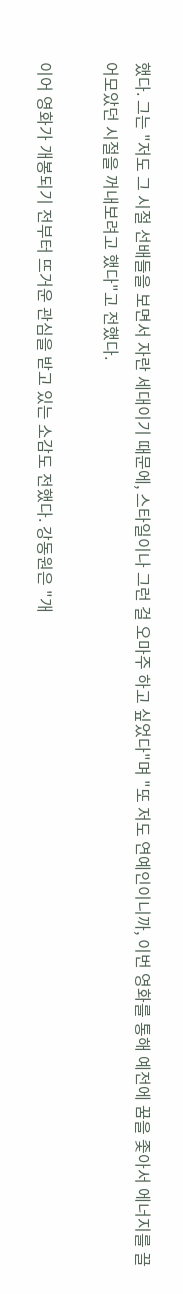했다. 그는 "저도 그 시절 선배들을 보면서 자란 세대이기 때문에, 스타일이나 그런 걸 오마주 하고 싶었다"며 "또 저도 연예인이니까, 이번 영화를 통해 예전에 꿈을 좇아서 에너지를 끌어모았던 시절을 꺼내보려고 했다"고 전했다.

이어 영화가 개봉되기 전부터 뜨거운 관심을 받고 있는 소감도 전했다. 강동원은 "개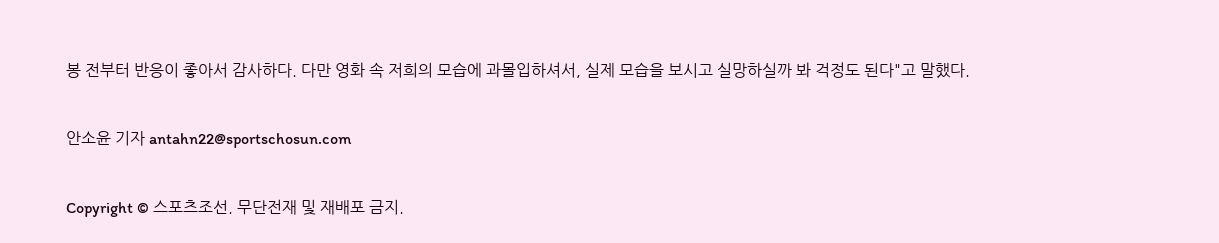봉 전부터 반응이 좋아서 감사하다. 다만 영화 속 저희의 모습에 과몰입하셔서, 실제 모습을 보시고 실망하실까 봐 걱정도 된다"고 말했다.

안소윤 기자 antahn22@sportschosun.com

Copyright © 스포츠조선. 무단전재 및 재배포 금지.